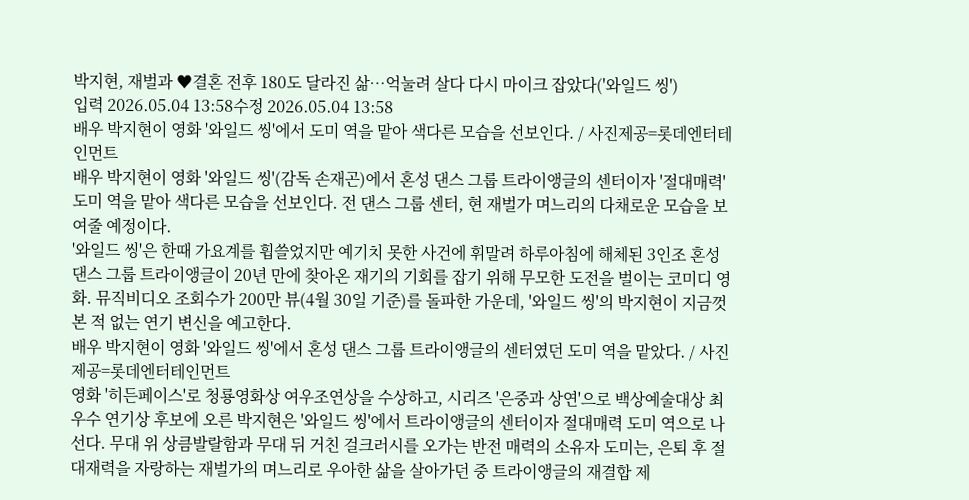박지현, 재벌과 ♥결혼 전후 180도 달라진 삶…억눌려 살다 다시 마이크 잡았다('와일드 씽')
입력 2026.05.04 13:58수정 2026.05.04 13:58
배우 박지현이 영화 '와일드 씽'에서 도미 역을 맡아 색다른 모습을 선보인다. / 사진제공=롯데엔터테인먼트
배우 박지현이 영화 '와일드 씽'(감독 손재곤)에서 혼성 댄스 그룹 트라이앵글의 센터이자 '절대매력' 도미 역을 맡아 색다른 모습을 선보인다. 전 댄스 그룹 센터, 현 재벌가 며느리의 다채로운 모습을 보여줄 예정이다.
'와일드 씽'은 한때 가요계를 휩쓸었지만 예기치 못한 사건에 휘말려 하루아침에 해체된 3인조 혼성 댄스 그룹 트라이앵글이 20년 만에 찾아온 재기의 기회를 잡기 위해 무모한 도전을 벌이는 코미디 영화. 뮤직비디오 조회수가 200만 뷰(4월 30일 기준)를 돌파한 가운데, '와일드 씽'의 박지현이 지금껏 본 적 없는 연기 변신을 예고한다.
배우 박지현이 영화 '와일드 씽'에서 혼성 댄스 그룹 트라이앵글의 센터였던 도미 역을 맡았다. / 사진제공=롯데엔터테인먼트
영화 '히든페이스'로 청룡영화상 여우조연상을 수상하고, 시리즈 '은중과 상연'으로 백상예술대상 최우수 연기상 후보에 오른 박지현은 '와일드 씽'에서 트라이앵글의 센터이자 절대매력 도미 역으로 나선다. 무대 위 상큼발랄함과 무대 뒤 거친 걸크러시를 오가는 반전 매력의 소유자 도미는, 은퇴 후 절대재력을 자랑하는 재벌가의 며느리로 우아한 삶을 살아가던 중 트라이앵글의 재결합 제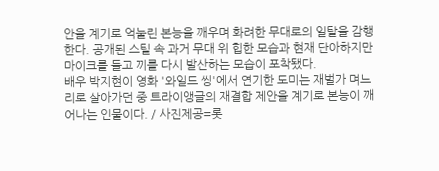안을 계기로 억눌린 본능을 깨우며 화려한 무대로의 일탈을 감행한다. 공개된 스틸 속 과거 무대 위 힙한 모습과 현재 단아하지만 마이크를 들고 끼를 다시 발산하는 모습이 포착됐다.
배우 박지현이 영화 '와일드 씽'에서 연기한 도미는 재벌가 며느리로 살아가던 중 트라이앵글의 재결합 제안을 계기로 본능이 깨어나는 인물이다. / 사진제공=롯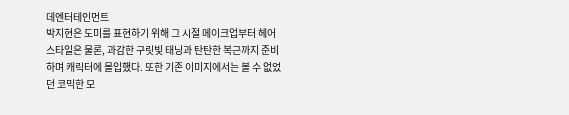데엔터테인먼트
박지현은 도미를 표현하기 위해 그 시절 메이크업부터 헤어스타일은 물론, 과감한 구릿빛 태닝과 탄탄한 복근까지 준비하며 캐릭터에 몰입했다. 또한 기존 이미지에서는 볼 수 없었던 코믹한 모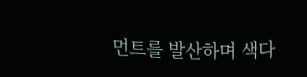먼트를 발산하며 색다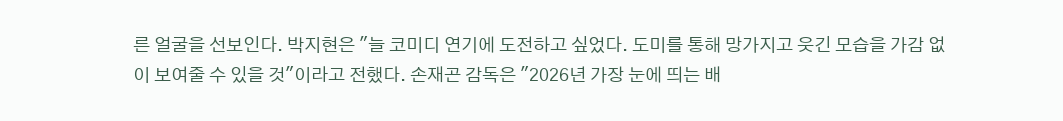른 얼굴을 선보인다. 박지현은 "늘 코미디 연기에 도전하고 싶었다. 도미를 통해 망가지고 웃긴 모습을 가감 없이 보여줄 수 있을 것"이라고 전했다. 손재곤 감독은 "2026년 가장 눈에 띄는 배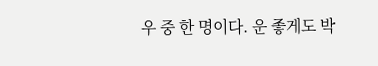우 중 한 명이다. 운 좋게도 박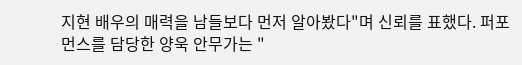지현 배우의 매력을 남들보다 먼저 알아봤다"며 신뢰를 표했다. 퍼포먼스를 담당한 양욱 안무가는 "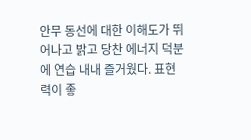안무 동선에 대한 이해도가 뛰어나고 밝고 당찬 에너지 덕분에 연습 내내 즐거웠다. 표현력이 좋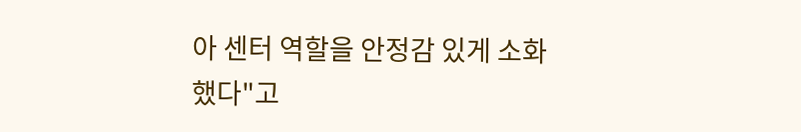아 센터 역할을 안정감 있게 소화했다"고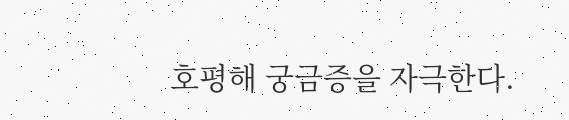호평해 궁금증을 자극한다.